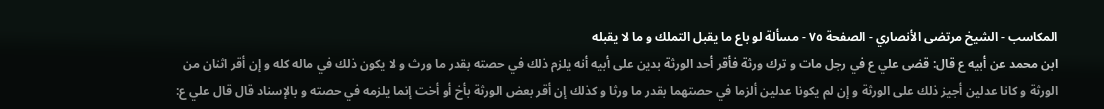المكاسب - الشيخ مرتضى الأنصاري - الصفحة ٧٥ - مسألة لو باع ما يقبل التملك و ما لا يقبله
ابن محمد عن أبيه ع قال: قضى علي ع في رجل مات و ترك ورثة فأقر أحد الورثة بدين على أبيه أنه يلزم ذلك في حصته بقدر ما ورث و لا يكون ذلك في ماله كله و إن أقر اثنان من الورثة و كانا عدلين أجيز ذلك على الورثة و إن لم يكونا عدلين ألزما في حصتهما بقدر ما ورثا و كذلك إن أقر بعض الورثة بأخ أو أخت إنما يلزمه في حصته و بالإسناد قال قال علي ع: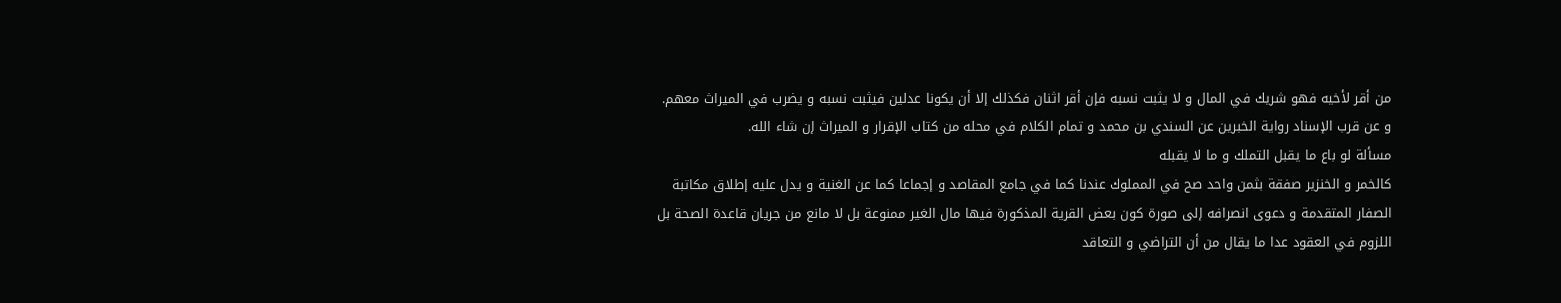من أقر لأخيه فهو شريك في المال و لا يثبت نسبه فإن أقر اثنان فكذلك إلا أن يكونا عدلين فيثبت نسبه و يضرب في الميراث معهم. و عن قرب الإسناد رواية الخبرين عن السندي بن محمد و تمام الكلام في محله من كتاب الإقرار و الميراث إن شاء الله.
مسألة لو باع ما يقبل التملك و ما لا يقبله
كالخمر و الخنزير صفقة بثمن واحد صح في المملوك عندنا كما في جامع المقاصد و إجماعا كما عن الغنية و يدل عليه إطلاق مكاتبة الصفار المتقدمة و دعوى انصرافه إلى صورة كون بعض القرية المذكورة فيها مال الغير ممنوعة بل لا مانع من جريان قاعدة الصحة بل اللزوم في العقود عدا ما يقال من أن التراضي و التعاقد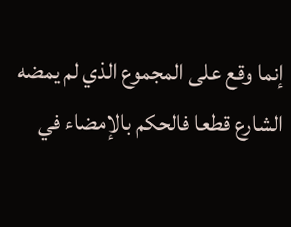إنما وقع على المجموع الذي لم يمضه الشارع قطعا فالحكم بالإمضاء في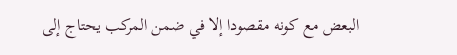البعض مع كونه مقصودا إلا في ضمن المركب يحتاج إلى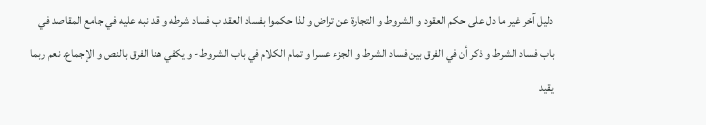دليل آخر غير ما دل على حكم العقود و الشروط و التجارة عن تراض و لذا حكموا بفساد العقد ب فساد شرطه و قد نبه عليه في جامع المقاصد في باب فساد الشرط و ذكر أن في الفرق بين فساد الشرط و الجزء عسرا و تمام الكلام في باب الشروط- و يكفي هنا الفرق بالنص و الإجماع. نعم ربما يقيد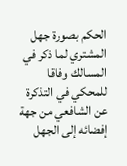الحكم بصورة جهل المشتري لما ذكر في المسالك وفاقا للمحكي في التذكرة عن الشافعي من جهة إفضائه إلى الجهل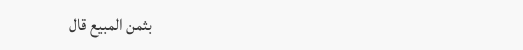بثمن المبيع قال